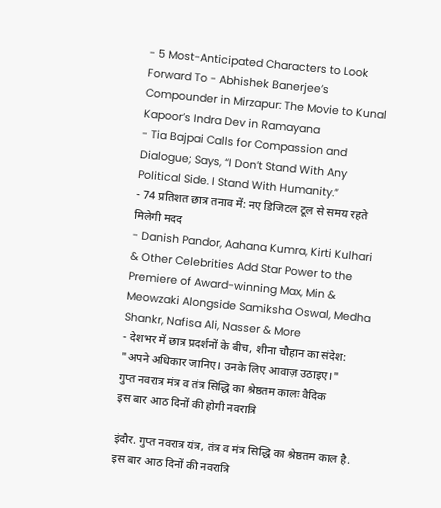- 5 Most-Anticipated Characters to Look Forward To - Abhishek Banerjee’s Compounder in Mirzapur: The Movie to Kunal Kapoor’s Indra Dev in Ramayana
- Tia Bajpai Calls for Compassion and Dialogue; Says, “I Don’t Stand With Any Political Side. I Stand With Humanity.”
- 74 प्रतिशत छात्र तनाव में: नए डिजिटल टूल से समय रहते मिलेगी मदद
- Danish Pandor, Aahana Kumra, Kirti Kulhari & Other Celebrities Add Star Power to the Premiere of Award-winning Max, Min & Meowzaki Alongside Samiksha Oswal, Medha Shankr, Nafisa Ali, Nasser & More
- देशभर में छात्र प्रदर्शनों के बीच, शीना चौहान का संदेश: "अपने अधिकार जानिए। उनके लिए आवाज़ उठाइए।"
गुप्त नवरात्र मंत्र व तंत्र सिद्धि का श्रेष्ठतम कालः वैदिक
इस बार आठ दिनों की होगी नवरात्रि

इंदौर. गुप्त नवरात्र यंत्र, तंत्र व मंत्र सिद्धि का श्रेष्ठतम काल है. इस बार आठ दिनों की नवरात्रि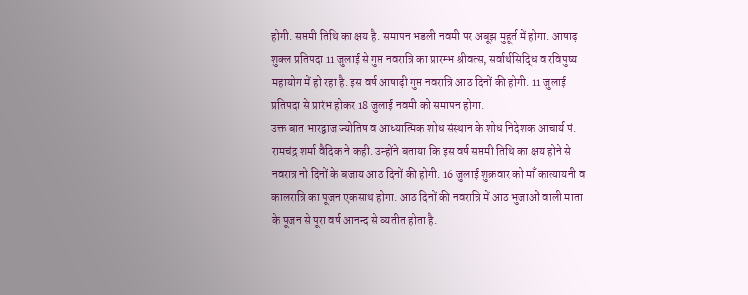होगी. सप्तमी तिथि का क्षय है. समापन भडली नवमी पर अबूझ मुहूर्त में होगा. आषाढ़ शुक्ल प्रतिपदा 11 जुलाई से गुप्त नवरात्रि का प्रारम्भ श्रीवत्स, सर्वार्थसिद्धि व रविपुष्य महायोग में हो रहा है. इस वर्ष आषाढ़ी गुप्त नवरात्रि आठ दिनों की होगी. 11 जुलाई प्रतिपदा से प्रारंभ होकर 18 जुलाई नवमी को समापन होगा.
उक्त बात भारद्वाज ज्योतिष व आध्यात्मिक शोध संस्थान के शोध निदेशक आचार्य पं. रामचंद्र शर्मा वैदिक ने कही. उन्होंने बताया कि इस वर्ष सप्तमी तिथि का क्षय होने से नवरात्र नो दिनों के बजाय आठ दिनों की होगी. 16 जुलाई शुक्रवार को माँ कात्यायनी व कालरात्रि का पूजन एकसाथ होगा. आठ दिनों की नवरात्रि में आठ भुजाओं वाली माता के पूजन से पूरा वर्ष आनन्द से व्यतीत होता है.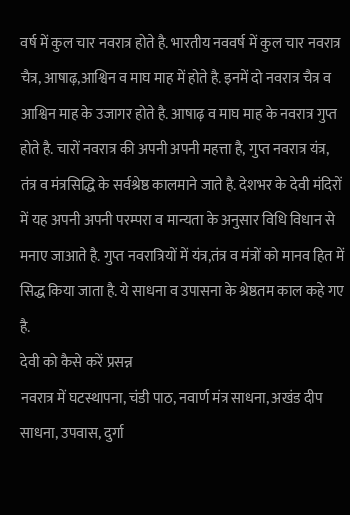वर्ष में कुल चार नवरात्र होते है. भारतीय नववर्ष में कुल चार नवरात्र चैत्र, आषाढ़,आश्विन व माघ माह में होते है. इनमें दो नवरात्र चैत्र व आश्विन माह के उजागर होते है. आषाढ़ व माघ माह के नवरात्र गुप्त होते है. चारों नवरात्र की अपनी अपनी महत्ता है, गुप्त नवरात्र यंत्र, तंत्र व मंत्रसिद्धि के सर्वश्रेष्ठ कालमाने जाते है. देशभर के देवी मंदिरों में यह अपनी अपनी परम्परा व मान्यता के अनुसार विधि विधान से मनाए जाआते है. गुप्त नवरात्रियों में यंत्र,तंत्र व मंत्रों को मानव हित में सिद्ध किया जाता है. ये साधना व उपासना के श्रेष्ठतम काल कहे गए है.
देवी को कैसे करें प्रसन्न
नवरात्र में घटस्थापना, चंडी पाठ, नवार्ण मंत्र साधना, अखंड दीप साधना, उपवास, दुर्गा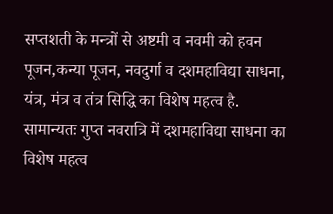सप्तशती के मन्त्रों से अष्टमी व नवमी को हवन पूजन,कन्या पूजन, नवदुर्गा व दशमहाविद्या साधना, यंत्र, मंत्र व तंत्र सिद्धि का विशेष महत्व है. सामान्यतः गुप्त नवरात्रि में दशमहाविद्या साधना का विशेष महत्व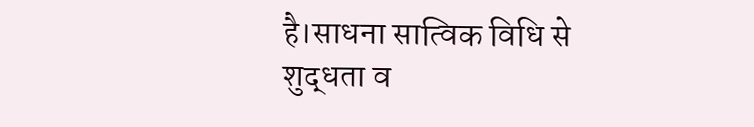है।साधना सात्विक विधि से शुद्धता व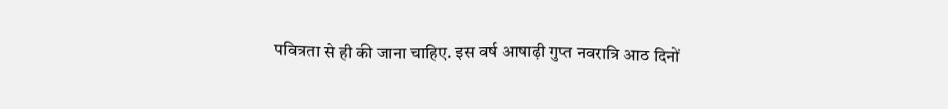पवित्रता से ही की जाना चाहिए. इस वर्ष आषाढ़ी गुप्त नवरात्रि आठ दिनों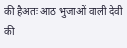की हैअतः आठ भुजाओं वाली देवी की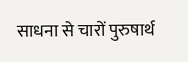साधना से चारों पुरुषार्थ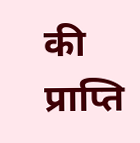की प्राप्ति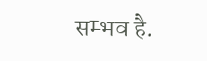सम्भव है.